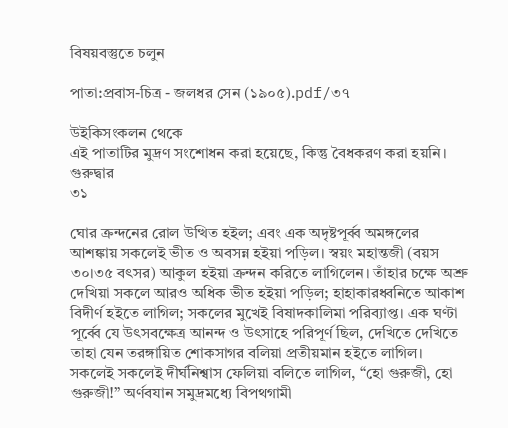বিষয়বস্তুতে চলুন

পাতা:প্রবাস-চিত্র - জলধর সেন (১৯০৫).pdf/৩৭

উইকিসংকলন থেকে
এই পাতাটির মুদ্রণ সংশোধন করা হয়েছে, কিন্তু বৈধকরণ করা হয়নি।
গুরুদ্বার
৩১

ঘোর ক্রন্দনের রোল উত্থিত হইল; এবং এক অদৃষ্টপূর্ব্ব অমঙ্গলের আশঙ্কায় সকলেই ভীত ও অবসন্ন হইয়া পড়িল। স্বয়ং মহান্তজী (বয়স ৩০।৩৫ বৎসর) আকুল হইয়া ক্রন্দন করিতে লাগিলেন। তাঁহার চক্ষে অশ্রু দেখিয়া সকলে আরও অধিক ভীত হইয়া পড়িল; হাহাকারধ্বনিতে আকাশ বিদীর্ণ হইতে লাগিল; সকলের মুখেই বিষাদকালিমা পরিব্যাপ্ত। এক ঘণ্টা পূর্ব্বে যে উৎসবক্ষেত্র আনন্দ ও উৎসাহে পরিপূর্ণ ছিল, দেখিতে দেখিতে তাহা যেন তরঙ্গায়িত শোকসাগর বলিয়া প্রতীয়মান হইতে লাগিল। সকলেই সকলেই দীর্ঘনিশ্বাস ফেলিয়া বলিতে লাগিল, “হো গুরুজী, হো গুরুজী!” অর্ণবযান সমুদ্রমধ্যে বিপথগামী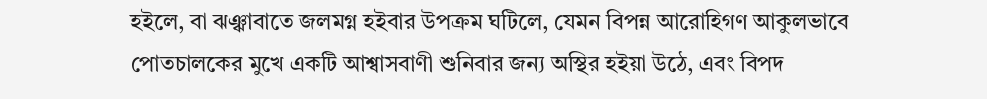হইলে, বা ঝঞ্ঝাবাতে জলমগ্ন হইবার উপক্রম ঘটিলে, যেমন বিপন্ন আরোহিগণ আকুলভাবে পোতচালকের মুখে একটি আশ্বাসবাণী শুনিবার জন্য অস্থির হইয়া উঠে, এবং বিপদ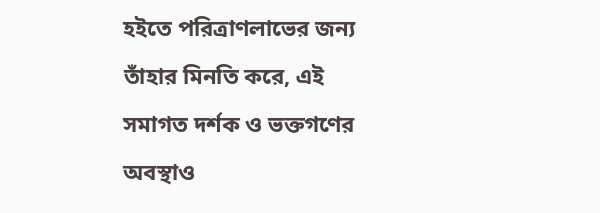হইতে পরিত্রাণলাভের জন্য তাঁহার মিনতি করে, এই সমাগত দর্শক ও ভক্তগণের অবস্থাও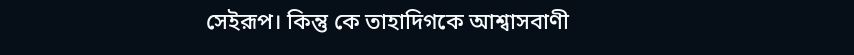সেইরূপ। কিন্তু কে তাহাদিগকে আশ্বাসবাণী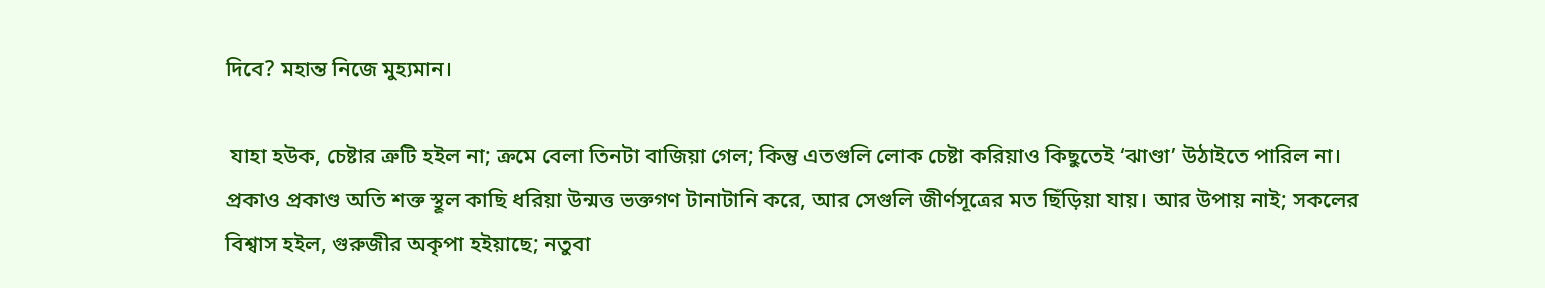দিবে? মহান্ত নিজে মুহ্যমান।

 যাহা হউক, চেষ্টার ত্রুটি হইল না; ক্রমে বেলা তিনটা বাজিয়া গেল; কিন্তু এতগুলি লোক চেষ্টা করিয়াও কিছুতেই ‘ঝাণ্ডা’ উঠাইতে পারিল না। প্রকাও প্রকাণ্ড অতি শক্ত স্থূল কাছি ধরিয়া উন্মত্ত ভক্তগণ টানাটানি করে, আর সেগুলি জীর্ণসূত্রের মত ছিঁড়িয়া যায়। আর উপায় নাই; সকলের বিশ্বাস হইল, গুরুজীর অকৃপা হইয়াছে; নতুবা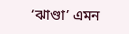‘ঝাণ্ডা’ এমন